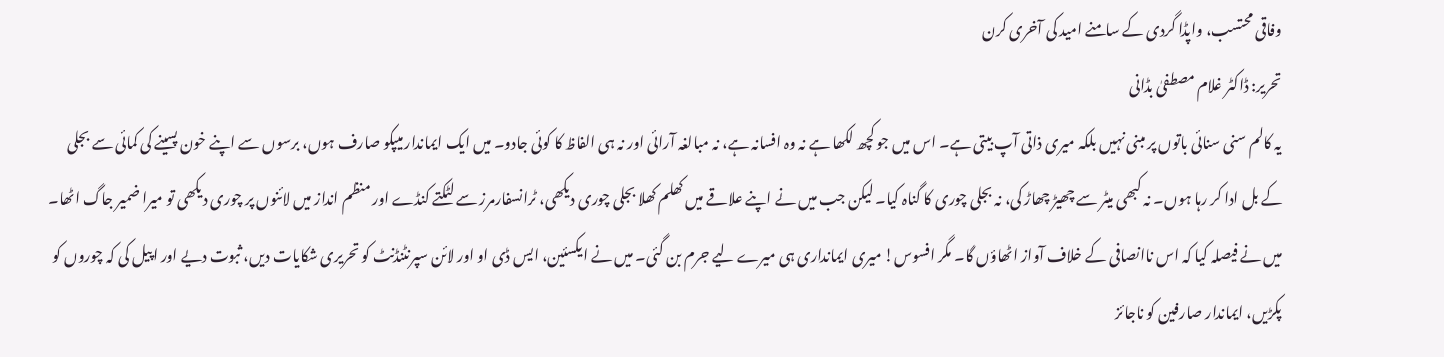وفاقی محتسب، واپڈا گردی کے سامنے امید کی آخری کرن
تحریر: ڈاکٹر غلام مصطفیٰ بڈانی
یہ کالم سنی سنائی باتوں پر مبنی نہیں بلکہ میری ذاتی آپ بیتی ہے۔ اس میں جو کچھ لکھا ہے نہ وہ افسانہ ہے، نہ مبالغہ آرائی اور نہ ہی الفاظ کا کوئی جادو۔ میں ایک ایماندار میپکو صارف ہوں، برسوں سے اپنے خون پسینے کی کمائی سے بجلی کے بل ادا کر رہا ہوں۔ نہ کبھی میٹر سے چھیڑ چھاڑ کی، نہ بجلی چوری کا گناہ کیا۔ لیکن جب میں نے اپنے علاقے میں کھلم کھلا بجلی چوری دیکھی، ٹرانسفارمرز سے لٹکتے کنڈے اور منظم انداز میں لائنوں پر چوری دیکھی تو میرا ضمیر جاگ اٹھا۔ میں نے فیصلہ کیا کہ اس ناانصافی کے خلاف آواز اٹھاؤں گا۔ مگر افسوس! میری ایمانداری ہی میرے لیے جرم بن گئی۔ میں نے ایکسئین، ایس ڈی او اور لائن سپرنٹنڈنٹ کو تحریری شکایات دیں، ثبوت دیے اور اپیل کی کہ چوروں کو پکڑیں، ایماندار صارفین کو ناجائز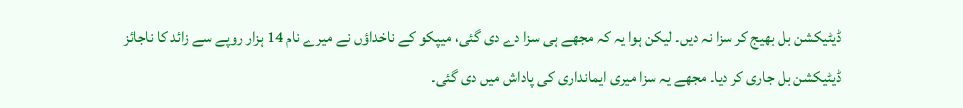ڈیٹیکشن بل بھیج کر سزا نہ دیں۔ لیکن ہوا یہ کہ مجھے ہی سزا دے دی گئی، میپکو کے ناخداؤں نے میرے نام 14 ہزار روپے سے زائد کا ناجائز ڈیٹیکشن بل جاری کر دیا۔ مجھے یہ سزا میری ایمانداری کی پاداش میں دی گئی۔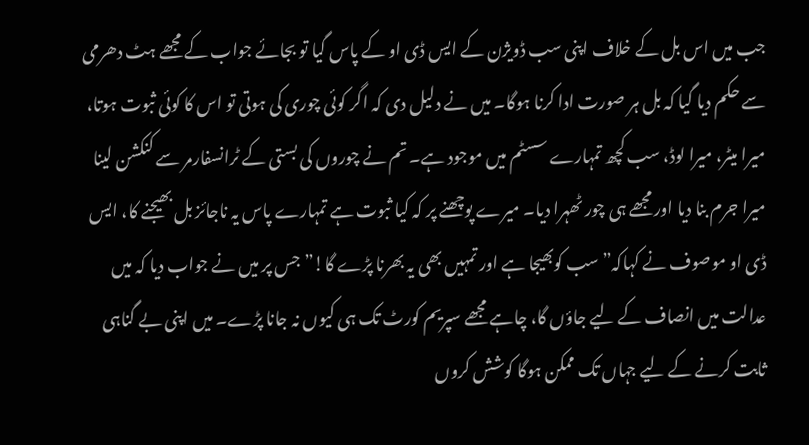جب میں اس بل کے خلاف اپنی سب ڈویژن کے ایس ڈی او کے پاس گیا تو بجائے جواب کے مجھے ہٹ دھرمی سے حکم دیا گیا کہ بل ہر صورت ادا کرنا ہوگا۔ میں نے دلیل دی کہ اگر کوئی چوری کی ہوتی تو اس کا کوئی ثبوت ہوتا، میرا میٹر، میرا لوڈ، سب کچھ تمہارے سسٹم میں موجود ہے۔ تم نے چوروں کی بستی کے ٹرانسفارمر سے کنکشن لینا میرا جرم بنا دیا اور مجھے ہی چور ٹھہرا دیا۔ میرے پوچھنے پر کہ کیا ثبوت ہے تمہارے پاس یہ ناجائز بل بھیجنے کا، ایس ڈی او موصوف نے کہاکہ”سب کوبھیجا ہے اور تمہیں بھی یہ بھرنا پڑے گا!” جس پر میں نے جواب دیا کہ میں عدالت میں انصاف کے لیے جاؤں گا، چاہے مجھے سپریم کورٹ تک ہی کیوں نہ جانا پڑے۔ میں اپنی بے گناہی ثابت کرنے کے لیے جہاں تک ممکن ہوگا کوشش کروں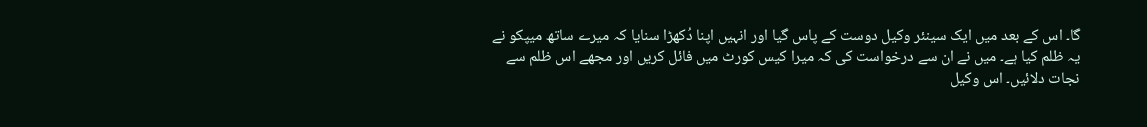گا۔ اس کے بعد میں ایک سینئر وکیل دوست کے پاس گیا اور انہیں اپنا دُکھڑا سنایا کہ میرے ساتھ میپکو نے یہ ظلم کیا ہے۔ میں نے ان سے درخواست کی کہ میرا کیس کورٹ میں فائل کریں اور مجھے اس ظلم سے نجات دلائیں۔ اس وکیل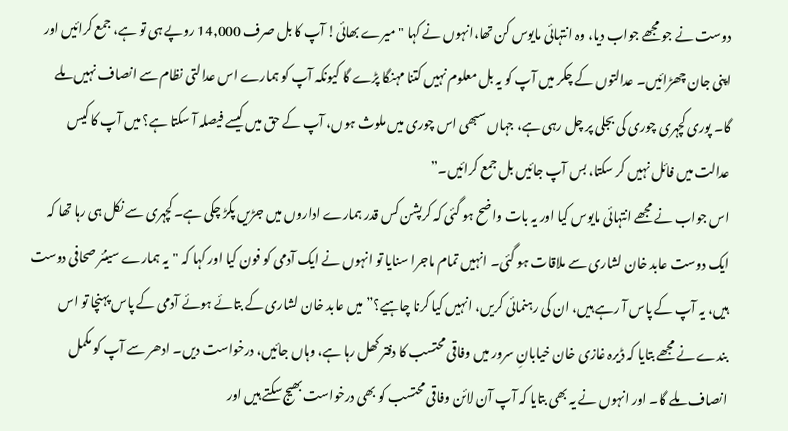دوست نے جو مجھے جواب دیا، وہ انتہائی مایوس کن تھا،انہوں نے کہا "میرے بھائی! آپ کا بل صرف 14,000 روپے ہی تو ہے، جمع کرائیں اور اپنی جان چھڑائیں۔ عدالتوں کے چکر میں آپ کو یہ بل معلوم نہیں کتنا مہنگا پڑے گا کیونکہ آپ کو ہمارے اس عدالتی نظام سے انصاف نہیں ملے گا۔ پوری کچہری چوری کی بجلی پر چل رہی ہے، جہاں سبھی اس چوری میں ملوث ہوں، آپ کے حق میں کیسے فیصلہ آ سکتا ہے؟ میں آپ کا کیس عدالت میں فائل نہیں کر سکتا، بس آپ جائیں بل جمع کرائیں۔”
اس جواب نے مجھے انتہائی مایوس کیا اور یہ بات واضح ہو گئی کہ کرپشن کس قدر ہمارے اداروں میں جڑیں پکڑ چکی ہے۔ کچہری سے نکل ہی رہا تھا کہ ایک دوست عابد خان لشاری سے ملاقات ہو گئی۔ انہیں تمام ماجرا سنایا تو انہوں نے ایک آدمی کو فون کیا اور کہا کہ "یہ ہمارے سینئر صحافی دوست ہیں، یہ آپ کے پاس آ رہے ہیں، ان کی رہنمائی کریں، انہیں کیا کرنا چاہیے؟” میں عابد خان لشاری کے بتائے ہوئے آدمی کے پاس پہنچا تو اس بندے نے مجھے بتایا کہ ڈیرہ غازی خان خیابانِ سرور میں وفاقی محتسب کا دفتر کھل رہا ہے، وہاں جائیں، درخواست دیں۔ ادھر سے آپ کو مکمل انصاف ملے گا۔ اور انہوں نے یہ بھی بتایا کہ آپ آن لائن وفاقی محتسب کو بھی درخواست بھیج سکتے ہیں اور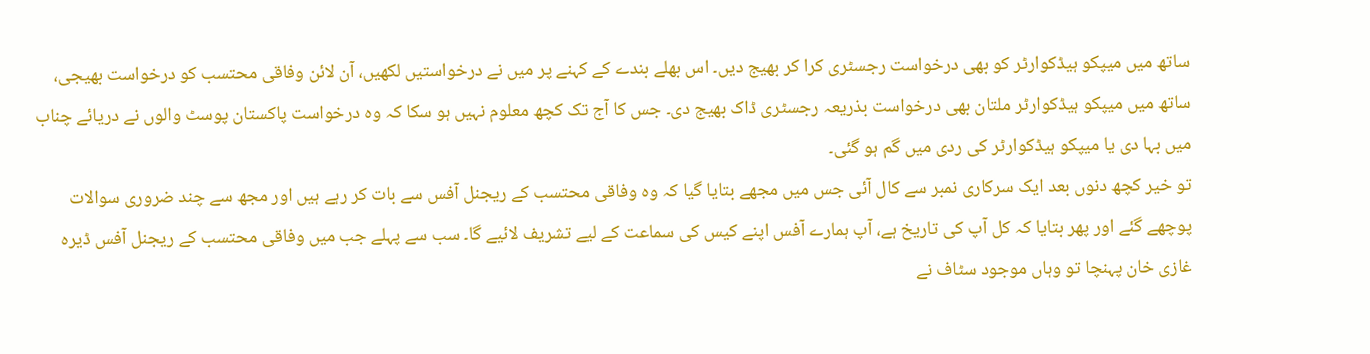ساتھ میں میپکو ہیڈکوارٹر کو بھی درخواست رجسٹری کرا کر بھیج دیں۔ اس بھلے بندے کے کہنے پر میں نے درخواستیں لکھیں، آن لائن وفاقی محتسب کو درخواست بھیجی، ساتھ میں میپکو ہیڈکوارٹر ملتان بھی درخواست بذریعہ رجسٹری ڈاک بھیج دی۔ جس کا آج تک کچھ معلوم نہیں ہو سکا کہ وہ درخواست پاکستان پوسٹ والوں نے دریائے چناب میں بہا دی یا میپکو ہیڈکوارٹر کی ردی میں گم ہو گئی۔
تو خیر کچھ دنوں بعد ایک سرکاری نمبر سے کال آئی جس میں مجھے بتایا گیا کہ وہ وفاقی محتسب کے ریجنل آفس سے بات کر رہے ہیں اور مجھ سے چند ضروری سوالات پوچھے گئے اور پھر بتایا کہ کل آپ کی تاریخ ہے، آپ ہمارے آفس اپنے کیس کی سماعت کے لیے تشریف لائیے گا۔ سب سے پہلے جب میں وفاقی محتسب کے ریجنل آفس ڈیرہ غازی خان پہنچا تو وہاں موجود سٹاف نے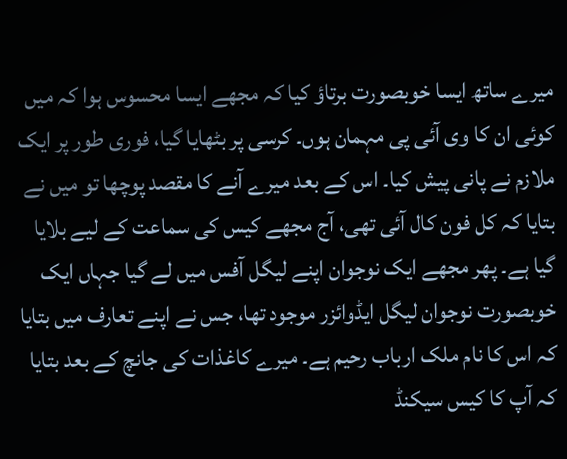میرے ساتھ ایسا خوبصورت برتاؤ کیا کہ مجھے ایسا محسوس ہوا کہ میں کوئی ان کا وی آئی پی مہمان ہوں۔ کرسی پر بٹھایا گیا، فوری طور پر ایک ملازم نے پانی پیش کیا۔ اس کے بعد میرے آنے کا مقصد پوچھا تو میں نے بتایا کہ کل فون کال آئی تھی، آج مجھے کیس کی سماعت کے لیے بلایا گیا ہے۔ پھر مجھے ایک نوجوان اپنے لیگل آفس میں لے گیا جہاں ایک خوبصورت نوجوان لیگل ایڈوائزر موجود تھا، جس نے اپنے تعارف میں بتایا کہ اس کا نام ملک ارباب رحیم ہے۔ میرے کاغذات کی جانچ کے بعد بتایا کہ آپ کا کیس سیکنڈ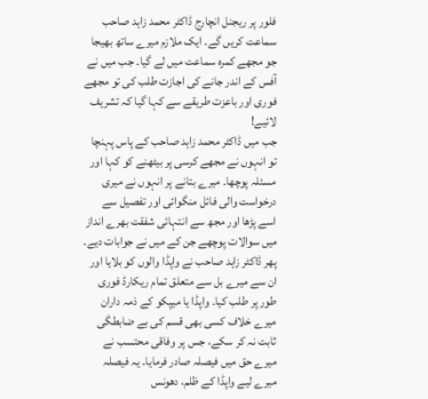فلور پر ریجنل انچارج ڈاکٹر محمد زاہد صاحب سماعت کریں گے۔ ایک ملازم میرے ساتھ بھیجا جو مجھے کمرہ سماعت میں لے گیا۔ جب میں نے آفس کے اندر جانے کی اجازت طلب کی تو مجھے فوری اور باعزت طریقے سے کہا گیا کہ تشریف لائیے!
جب میں ڈاکٹر محمد زاہد صاحب کے پاس پہنچا تو انہوں نے مجھے کرسی پر بیٹھنے کو کہا اور مسئلہ پوچھا۔ میرے بتانے پر انہوں نے میری درخواست والی فائل منگوائی اور تفصیل سے اسے پڑھا اور مجھ سے انتہائی شفقت بھرے انداز میں سوالات پوچھے جن کے میں نے جوابات دیے۔ پھر ڈاکٹر زاہد صاحب نے واپڈا والوں کو بلایا اور ان سے میرے بل سے متعلق تمام ریکارڈ فوری طور پر طلب کیا۔ واپڈا یا میپکو کے ذمہ داران میرے خلاف کسی بھی قسم کی بے ضابطگی ثابت نہ کر سکے، جس پر وفاقی محتسب نے میرے حق میں فیصلہ صادر فرمایا۔ یہ فیصلہ میرے لیے واپڈا کے ظلم، دھونس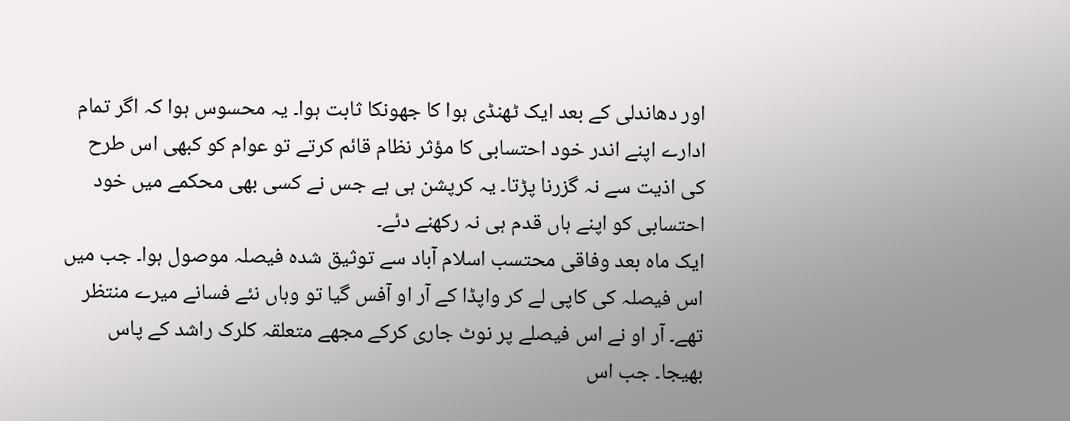اور دھاندلی کے بعد ایک ٹھنڈی ہوا کا جھونکا ثابت ہوا۔ یہ محسوس ہوا کہ اگر تمام ادارے اپنے اندر خود احتسابی کا مؤثر نظام قائم کرتے تو عوام کو کبھی اس طرح کی اذیت سے نہ گزرنا پڑتا۔ یہ کرپشن ہی ہے جس نے کسی بھی محکمے میں خود احتسابی کو اپنے ہاں قدم ہی نہ رکھنے دئے۔
ایک ماہ بعد وفاقی محتسب اسلام آباد سے توثیق شدہ فیصلہ موصول ہوا۔ جب میں اس فیصلہ کی کاپی لے کر واپڈا کے آر او آفس گیا تو وہاں نئے فسانے میرے منتظر تھے۔ آر او نے اس فیصلے پر نوٹ جاری کرکے مجھے متعلقہ کلرک راشد کے پاس بھیجا۔ جب اس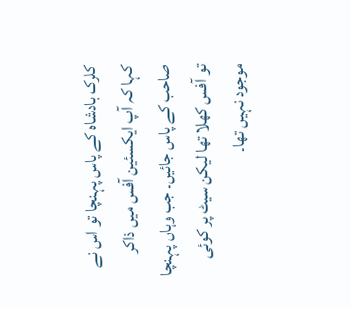کلرک بادشاہ کے پاس پہنچا تو اس نے کہا کہ آپ ایکسئین آفس میں ذاکر صاحب کے پاس جائیں۔ جب وہاں پہنچا تو آفس کھلا تھا لیکن سیٹ پر کوئی موجود نہیں تھا۔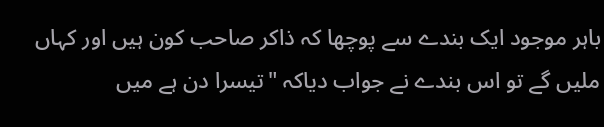باہر موجود ایک بندے سے پوچھا کہ ذاکر صاحب کون ہیں اور کہاں ملیں گے تو اس بندے نے جواب دیاکہ "تیسرا دن ہے میں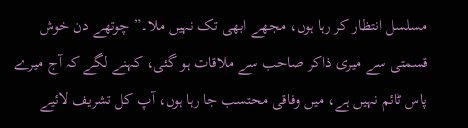مسلسل انتظار کر رہا ہوں، مجھے ابھی تک نہیں ملا۔” چوتھے دن خوش قسمتی سے میری ذاکر صاحب سے ملاقات ہو گئی، کہنے لگے کہ آج میرے پاس ٹائم نہیں ہے، میں وفاقی محتسب جا رہا ہوں، آپ کل تشریف لائیے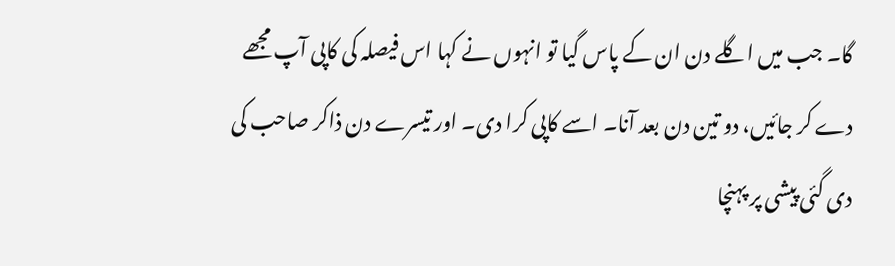گا۔ جب میں اگلے دن ان کے پاس گیا تو انہوں نے کہا اس فیصلہ کی کاپی آپ مجھے دے کر جائیں، دو تین دن بعد آنا۔ اسے کاپی کرا دی۔ اور تیسرے دن ذاکر صاحب کی دی گئی پیشی پر پہنچا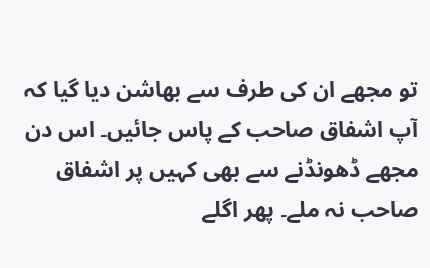تو مجھے ان کی طرف سے بھاشن دیا گیا کہ آپ اشفاق صاحب کے پاس جائیں۔ اس دن مجھے ڈھونڈنے سے بھی کہیں پر اشفاق صاحب نہ ملے۔ پھر اگلے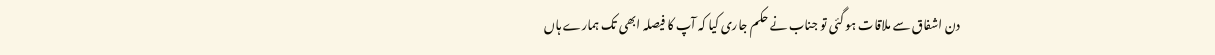دن اشفاق سے ملاقات ہو گئی تو جناب نے حکم جاری کیا کہ آپ کا فیصلہ ابھی تک ہمارے ہاں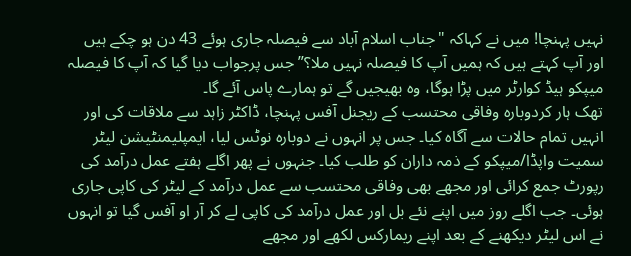نہیں پہنچا! میں نے کہاکہ "جناب اسلام آباد سے فیصلہ جاری ہوئے 43 دن ہو چکے ہیں اور آپ کہتے ہیں کہ ہمیں آپ کا فیصلہ نہیں ملا؟” جس پرجواب دیا گیا کہ آپ کا فیصلہ میپکو ہیڈ کوارٹر میں پڑا ہوگا، وہ بھیجیں گے تو ہمارے پاس آئے گا۔
تھک ہار کردوبارہ وفاقی محتسب کے ریجنل آفس پہنچا، ڈاکٹر زاہد سے ملاقات کی اور انہیں تمام حالات سے آگاہ کیا۔ جس پر انہوں نے دوبارہ نوٹس لیا، ایمپلیمنٹیشن لیٹر سمیت واپڈا/میپکو کے ذمہ داران کو طلب کیا۔ جنہوں نے پھر اگلے ہفتے عمل درآمد کی رپورٹ جمع کرائی اور مجھے بھی وفاقی محتسب سے عمل درآمد کے لیٹر کی کاپی جاری ہوئی۔ جب اگلے روز میں اپنے نئے بل اور عمل درآمد کی کاپی لے کر آر او آفس گیا تو انہوں نے اس لیٹر دیکھنے کے بعد اپنے ریمارکس لکھے اور مجھے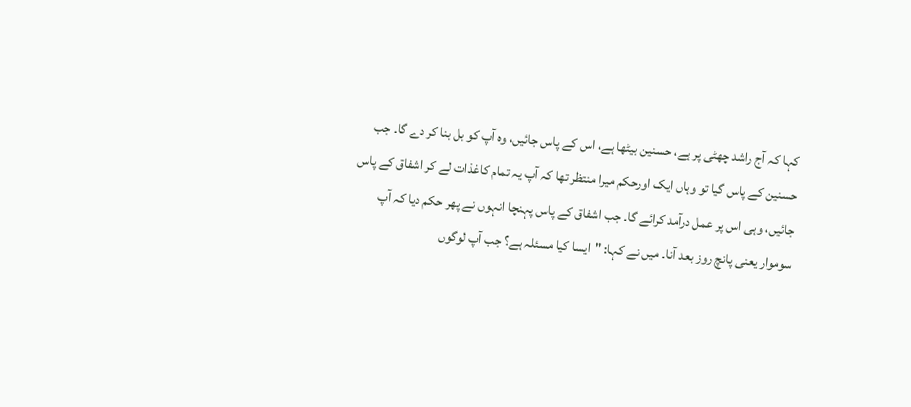کہا کہ آج راشد چھٹی پر ہے، حسنین بیٹھا ہے، اس کے پاس جائیں، وہ آپ کو بل بنا کر دے گا۔ جب حسنین کے پاس گیا تو وہاں ایک اورحکم میرا منتظر تھا کہ آپ یہ تمام کاغذات لے کر اشفاق کے پاس جائیں، وہی اس پر عمل درآمد کرائے گا۔ جب اشفاق کے پاس پہنچا انہوں نے پھر حکم دیا کہ آپ سوموار یعنی پانچ روز بعد آنا۔ میں نے کہا: "ایسا کیا مسئلہ ہے؟ جب آپ لوگوں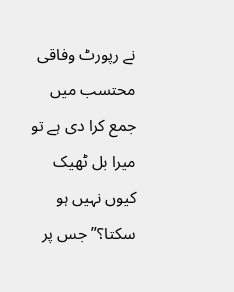نے رپورٹ وفاقی محتسب میں جمع کرا دی ہے تو میرا بل ٹھیک کیوں نہیں ہو سکتا؟” جس پر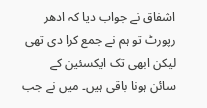اشفاق نے جواب دیا کہ ادھر رپورٹ تو ہم نے جمع کرا دی تھی لیکن ابھی تک ایکسئین کے سائن ہونا باقی ہیں۔ میں نے جب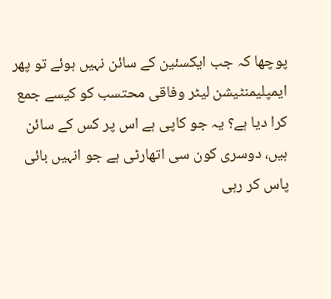پوچھا کہ جب ایکسئین کے سائن نہیں ہوئے تو پھر ایمپلیمنٹیشن لیٹر وفاقی محتسب کو کیسے جمع کرا دیا ہے؟ یہ جو کاپی ہے اس پر کس کے سائن ہیں، دوسری کون سی اتھارٹی ہے جو انہیں بائی پاس کر رہی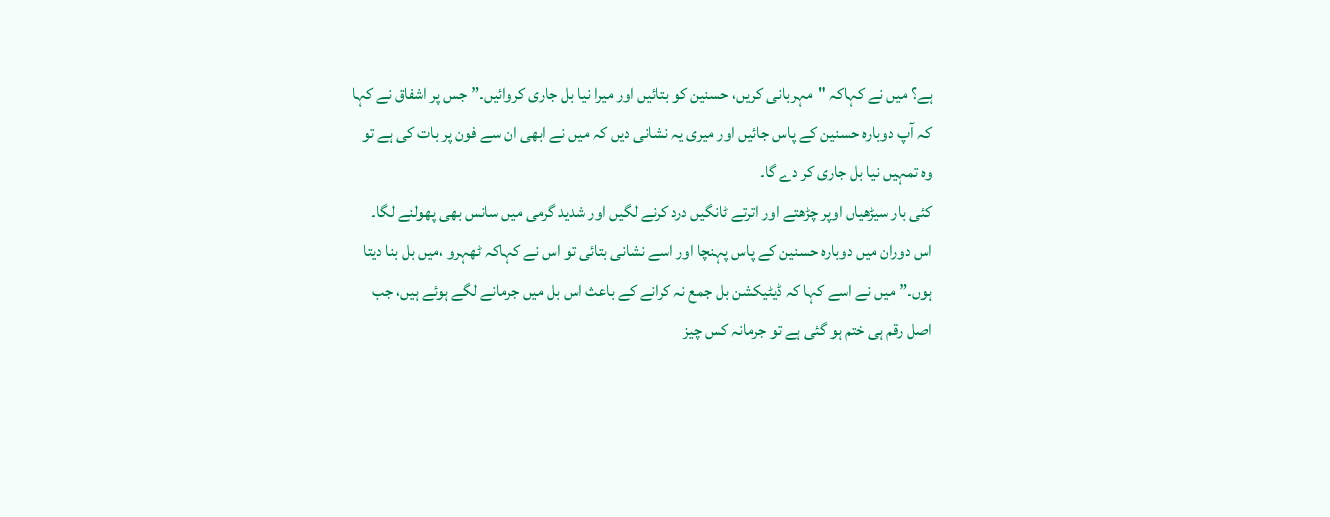ہے؟ میں نے کہاکہ "مہربانی کریں، حسنین کو بتائیں اور میرا نیا بل جاری کروائیں۔” جس پر اشفاق نے کہا کہ آپ دوبارہ حسنین کے پاس جائیں اور میری یہ نشانی دیں کہ میں نے ابھی ان سے فون پر بات کی ہے تو وہ تمہیں نیا بل جاری کر دے گا۔
کئی بار سیڑھیاں اوپر چڑھتے اور اترتے ٹانگیں درد کرنے لگیں اور شدید گرمی میں سانس بھی پھولنے لگا۔ اس دوران میں دوبارہ حسنین کے پاس پہنچا اور اسے نشانی بتائی تو اس نے کہاکہ ٹھہرو ،میں بل بنا دیتا ہوں۔” میں نے اسے کہا کہ ڈیٹیکشن بل جمع نہ کرانے کے باعث اس بل میں جرمانے لگے ہوئے ہیں، جب اصل رقم ہی ختم ہو گئی ہے تو جرمانہ کس چیز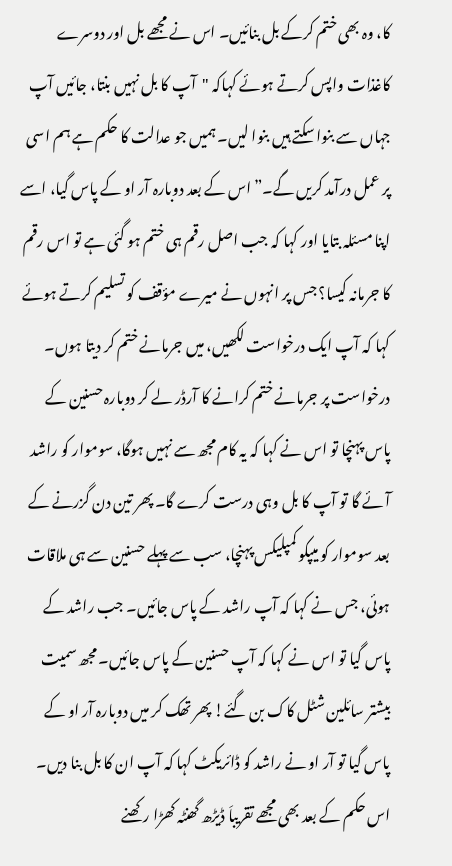کا، وہ بھی ختم کرکے بل بنائیں۔ اس نے مجھے بل اور دوسرے کاغذات واپس کرتے ہوئے کہاکہ "آپ کا بل نہیں بنتا، جائیں آپ جہاں سے بنوا سکتے ہیں بنوا لیں۔ ہمیں جو عدالت کا حکم ہے ہم اسی پر عمل درآمد کریں گے۔” اس کے بعد دوبارہ آر او کے پاس گیا، اسے اپنا مسئلہ بتایا اور کہا کہ جب اصل رقم ہی ختم ہو گئی ہے تو اس رقم کا جرمانہ کیسا؟ جس پر انہوں نے میرے مؤقف کو تسلیم کرتے ہوئے کہا کہ آپ ایک درخواست لکھیں، میں جرمانے ختم کر دیتا ہوں۔ درخواست پر جرمانے ختم کرانے کا آرڈر لے کر دوبارہ حسنین کے پاس پہنچا تو اس نے کہا کہ یہ کام مجھ سے نہیں ہوگا، سوموار کو راشد آئے گا تو آپ کا بل وہی درست کرے گا۔ پھر تین دن گزرنے کے بعد سوموار کو میپکو کمپلیکس پہنچا، سب سے پہلے حسنین سے ہی ملاقات ہوئی، جس نے کہا کہ آپ راشد کے پاس جائیں۔ جب راشد کے پاس گیا تو اس نے کہا کہ آپ حسنین کے پاس جائیں۔ مجھ سمیت بیشتر سائلین شٹل کاک بن گئے! پھر تھک کر میں دوبارہ آر او کے پاس گیا تو آر او نے راشد کو ڈائریکٹ کہا کہ آپ ان کا بل بنا دیں۔ اس حکم کے بعد بھی مجھے تقریباَ ڈیڑھ گھنٹہ کھڑا رکھنے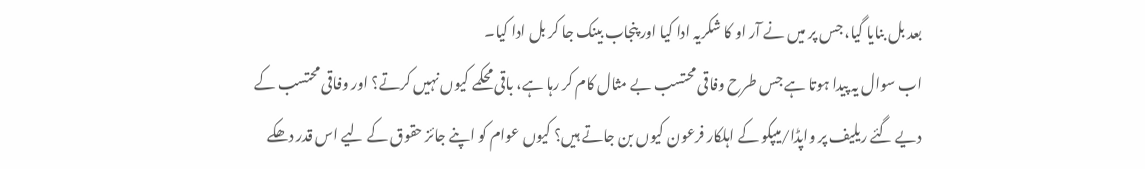بعد بل بنایا گیا، جس پر میں نے آر او کا شکریہ ادا کیا اور پنجاب بینک جا کر بل ادا کیا۔
اب سوال یہ پیدا ہوتا ہے جس طرح وفاقی محتسب بے مثال کام کر رہا ہے، باقی محکمے کیوں نہیں کرتے؟ اور وفاقی محتسب کے دیے گئے ریلیف پر واپڈا/میپکو کے اہلکار فرعون کیوں بن جاتے ہیں؟ کیوں عوام کو اپنے جائز حقوق کے لیے اس قدر دھکے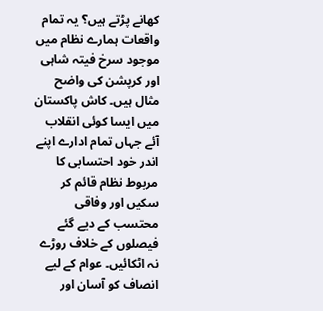کھانے پڑتے ہیں؟ یہ تمام واقعات ہمارے نظام میں موجود سرخ فیتہ شاہی اور کرپشن کی واضح مثال ہیں۔ کاش پاکستان میں ایسا کوئی انقلاب آئے جہاں تمام ادارے اپنے اندر خود احتسابی کا مربوط نظام قائم کر سکیں اور وفاقی محتسب کے دیے گئے فیصلوں کے خلاف روڑے نہ اٹکائیں۔ عوام کے لیے انصاف کو آسان اور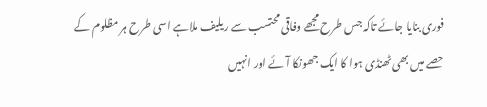فوری بنایا جائے تاکہ جس طرح مجھے وفاقی محتسب سے ریلیف ملاہے اسی طرح ہر مظلوم کے حصے میں بھی ٹھنڈی ہوا کا ایک جھونکا آئے اور انہیں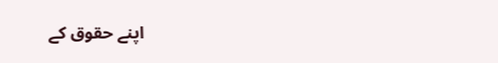اپنے حقوق کے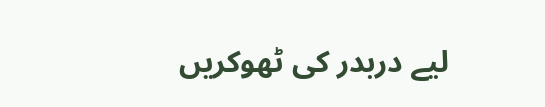لیے دربدر کی ٹھوکریں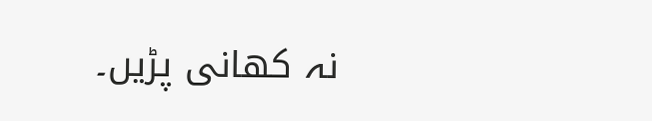نہ کھانی پڑیں۔